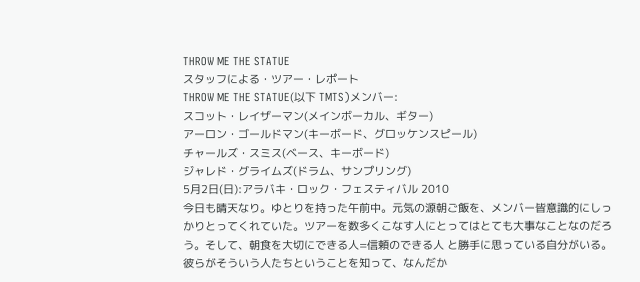THROW ME THE STATUE
スタッフによる・ツアー・レポート
THROW ME THE STATUE(以下 TMTS)メンバー:
スコット・レイザーマン(メインボーカル、ギター)
アーロン・ゴールドマン(キーボード、グロッケンスピール)
チャールズ・スミス(ベース、キーボード)
ジャレド・グライムズ(ドラム、サンプリング)
5月2日(日):アラバキ・ロック・フェスティバル 2010
今日も晴天なり。ゆとりを持った午前中。元気の源朝ご飯を、メンバー皆意識的にしっかりとってくれていた。ツアーを数多くこなす人にとってはとても大事なことなのだろう。そして、朝食を大切にできる人=信頼のできる人 と勝手に思っている自分がいる。彼らがそういう人たちということを知って、なんだか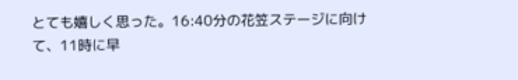とても嬉しく思った。16:40分の花笠ステージに向けて、11時に早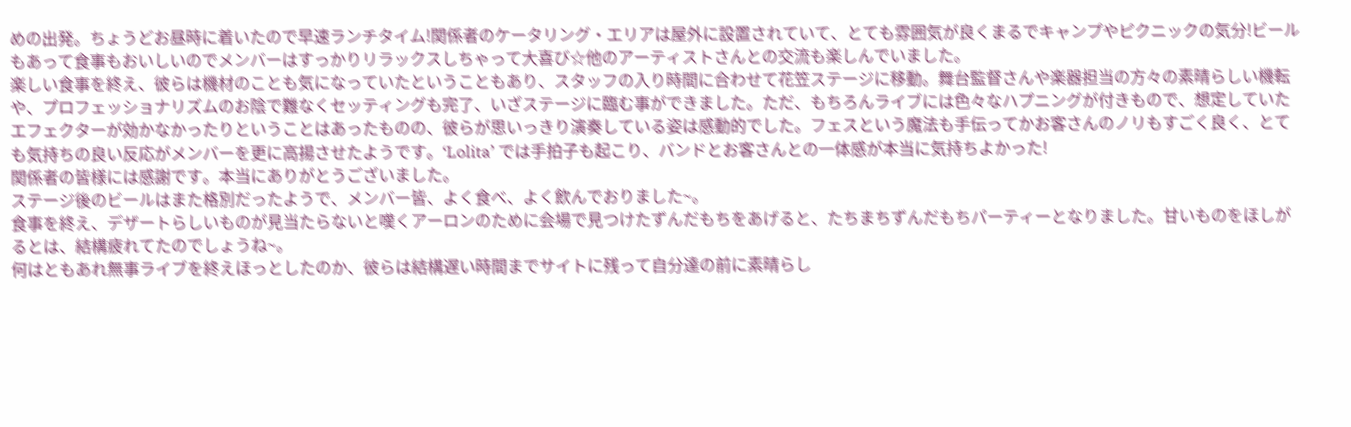めの出発。ちょうどお昼時に着いたので早速ランチタイム!関係者のケータリング・エリアは屋外に設置されていて、とても雰囲気が良くまるでキャンプやピクニックの気分!ビールもあって食事もおいしいのでメンバーはすっかりリラックスしちゃって大喜び☆他のアーティストさんとの交流も楽しんでいました。
楽しい食事を終え、彼らは機材のことも気になっていたということもあり、スタッフの入り時間に合わせて花笠ステージに移動。舞台監督さんや楽器担当の方々の素晴らしい機転や、プロフェッショナリズムのお陰で難なくセッティングも完了、いざステージに臨む事ができました。ただ、もちろんライブには色々なハプニングが付きもので、想定していたエフェクターが効かなかったりということはあったものの、彼らが思いっきり演奏している姿は感動的でした。フェスという魔法も手伝ってかお客さんのノリもすごく良く、とても気持ちの良い反応がメンバーを更に高揚させたようです。‘Lolita’ では手拍子も起こり、バンドとお客さんとの一体感が本当に気持ちよかった!
関係者の皆様には感謝です。本当にありがとうございました。
ステージ後のビールはまた格別だったようで、メンバー皆、よく食べ、よく飲んでおりました~。
食事を終え、デザートらしいものが見当たらないと嘆くアーロンのために会場で見つけたずんだもちをあげると、たちまちずんだもちパーティーとなりました。甘いものをほしがるとは、結構疲れてたのでしょうね~。
何はともあれ無事ライブを終えほっとしたのか、彼らは結構遅い時間までサイトに残って自分達の前に素晴らし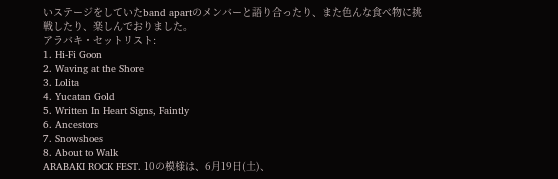いステージをしていたband apartのメンバーと語り合ったり、また色んな食べ物に挑戦したり、楽しんでおりました。
アラバキ・セットリスト:
1. Hi-Fi Goon
2. Waving at the Shore
3. Lolita
4. Yucatan Gold
5. Written In Heart Signs, Faintly
6. Ancestors
7. Snowshoes
8. About to Walk
ARABAKI ROCK FEST. 10の模様は、6月19日(土)、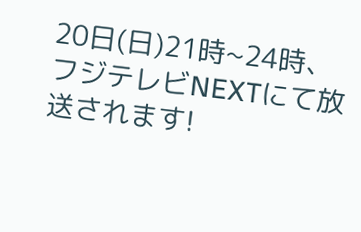20日(日)21時~24時、フジテレビNEXTにて放送されます!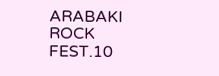ARABAKI ROCK FEST.10